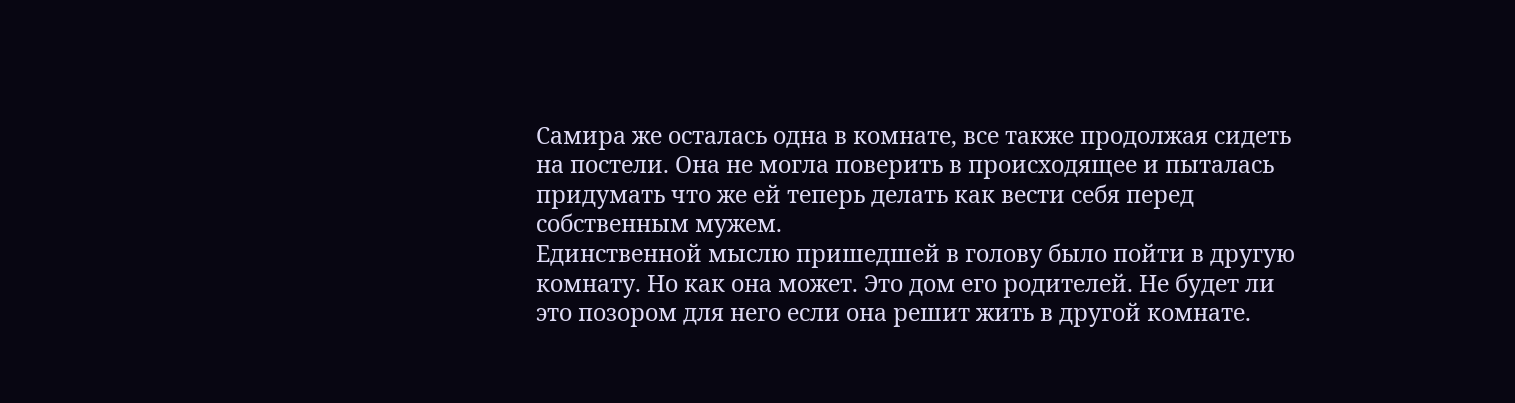Самира же осталась одна в комнате, все также продолжая сидеть на постели. Она не могла поверить в происходящее и пыталась придумать что же ей теперь делать как вести себя перед собственным мужем.
Единственной мыслю пришедшей в голову было пойти в другую комнату. Но как она может. Это дом его родителей. Не будет ли это позором для него если она решит жить в другой комнате.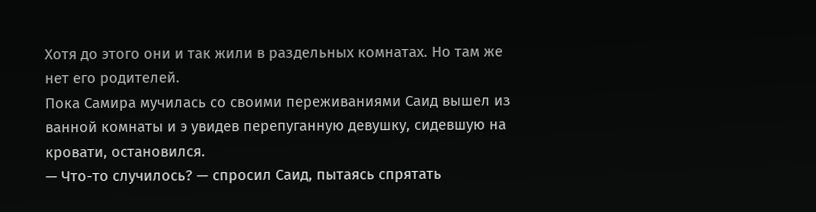Хотя до этого они и так жили в раздельных комнатах. Но там же нет его родителей.
Пока Самира мучилась со своими переживаниями Саид вышел из ванной комнаты и э увидев перепуганную девушку, сидевшую на кровати, остановился.
— Что-то случилось? — спросил Саид, пытаясь спрятать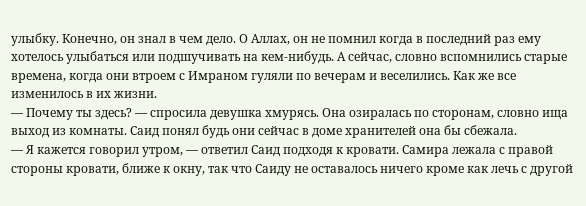улыбку. Конечно, он знал в чем дело. О Аллах, он не помнил когда в последний раз ему хотелось улыбаться или подшучивать на кем-нибудь. А сейчас, словно вспомнились старые времена, когда они втроем с Имраном гуляли по вечерам и веселились. Как же все изменилось в их жизни.
— Почему ты здесь? — спросила девушка хмурясь. Она озиралась по сторонам, словно ища выход из комнаты. Саид понял будь они сейчас в доме хранителей она бы сбежала.
— Я кажется говорил утром, — ответил Саид подходя к кровати. Самира лежала с правой стороны кровати, ближе к окну, так что Саиду не оставалось ничего кроме как лечь с другой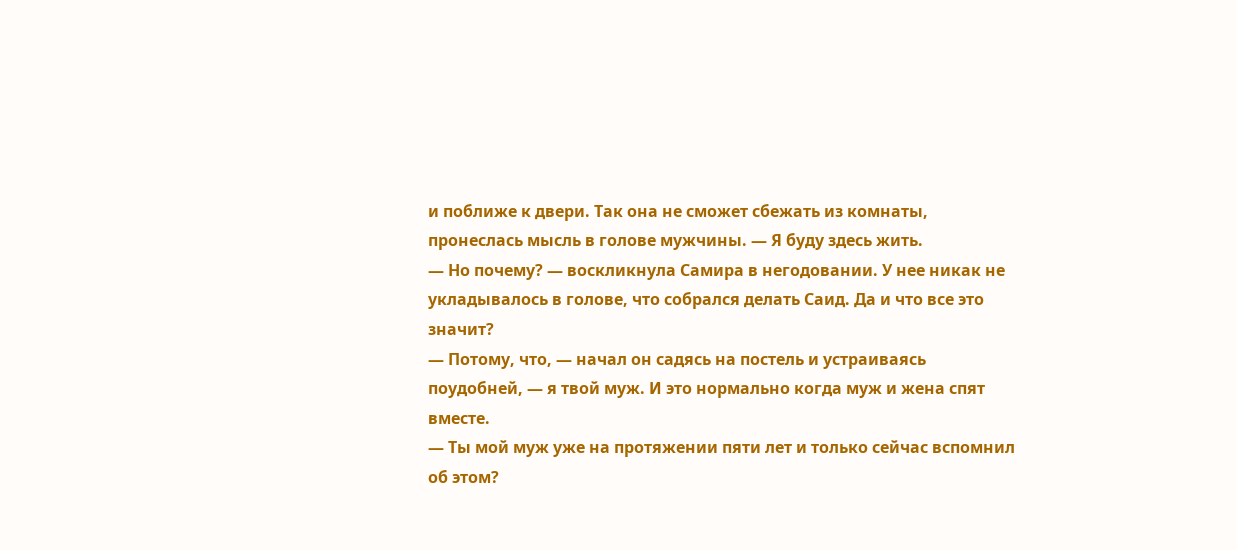и поближе к двери. Так она не сможет сбежать из комнаты, пронеслась мысль в голове мужчины. — Я буду здесь жить.
— Но почему? — воскликнула Самира в негодовании. У нее никак не укладывалось в голове, что собрался делать Саид. Да и что все это значит?
— Потому, что, — начал он садясь на постель и устраиваясь поудобней, — я твой муж. И это нормально когда муж и жена спят вместе.
— Ты мой муж уже на протяжении пяти лет и только сейчас вспомнил об этом?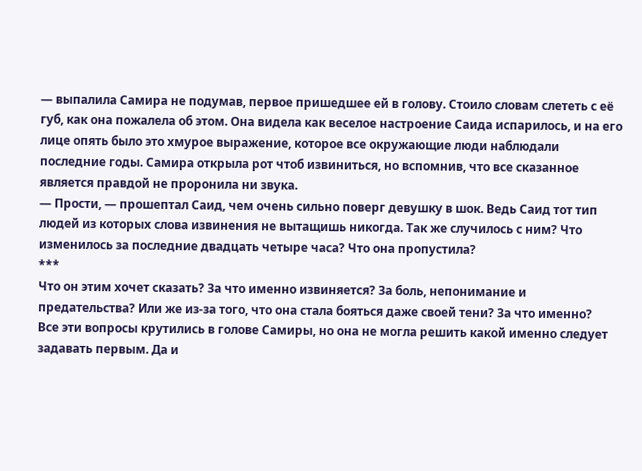— выпалила Самира не подумав, первое пришедшее ей в голову. Стоило словам слететь с её губ, как она пожалела об этом. Она видела как веселое настроение Саида испарилось, и на его лице опять было это хмурое выражение, которое все окружающие люди наблюдали последние годы. Самира открыла рот чтоб извиниться, но вспомнив, что все сказанное является правдой не проронила ни звука.
— Прости, — прошептал Саид, чем очень сильно поверг девушку в шок. Ведь Саид тот тип людей из которых слова извинения не вытащишь никогда. Так же случилось с ним? Что изменилось за последние двадцать четыре часа? Что она пропустила?
***
Что он этим хочет сказать? За что именно извиняется? За боль, непонимание и предательства? Или же из-за того, что она стала бояться даже своей тени? За что именно?
Все эти вопросы крутились в голове Самиры, но она не могла решить какой именно следует задавать первым. Да и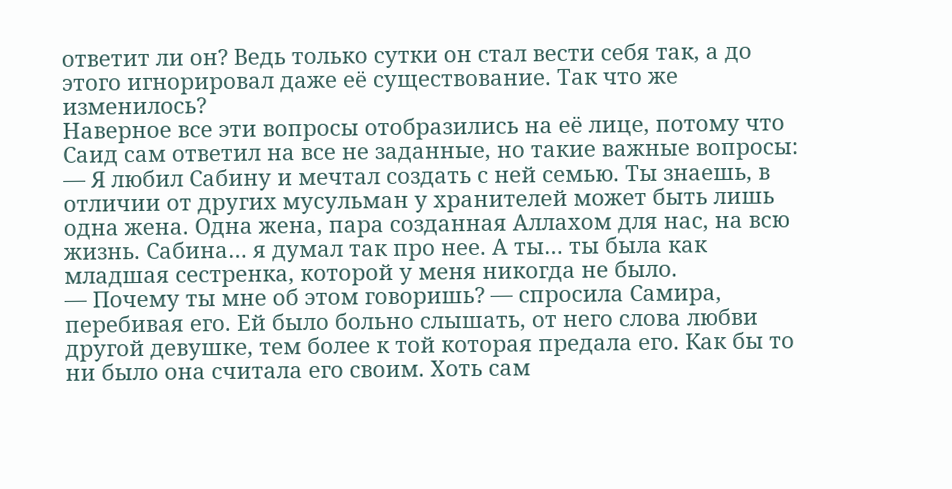ответит ли он? Ведь только сутки он стал вести себя так, а до этого игнорировал даже её существование. Так что же изменилось?
Наверное все эти вопросы отобразились на её лице, потому что Саид сам ответил на все не заданные, но такие важные вопросы:
— Я любил Сабину и мечтал создать с ней семью. Ты знаешь, в отличии от других мусульман у хранителей может быть лишь одна жена. Одна жена, пара созданная Аллахом для нас, на всю жизнь. Сабина… я думал так про нее. А ты… ты была как младшая сестренка, которой у меня никогда не было.
— Почему ты мне об этом говоришь? — спросила Самира, перебивая его. Ей было больно слышать, от него слова любви другой девушке, тем более к той которая предала его. Как бы то ни было она считала его своим. Хоть сам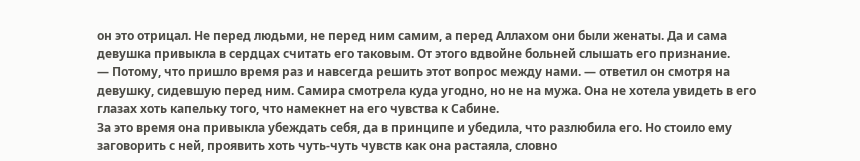он это отрицал. Не перед людьми, не перед ним самим, а перед Аллахом они были женаты. Да и сама девушка привыкла в сердцах считать его таковым. От этого вдвойне больней слышать его признание.
— Потому, что пришло время раз и навсегда решить этот вопрос между нами. — ответил он смотря на девушку, сидевшую перед ним. Самира смотрела куда угодно, но не на мужа. Она не хотела увидеть в его глазах хоть капельку того, что намекнет на его чувства к Сабине.
За это время она привыкла убеждать себя, да в принципе и убедила, что разлюбила его. Но стоило ему заговорить с ней, проявить хоть чуть-чуть чувств как она растаяла, словно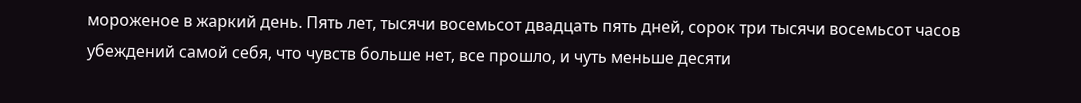мороженое в жаркий день. Пять лет, тысячи восемьсот двадцать пять дней, сорок три тысячи восемьсот часов убеждений самой себя, что чувств больше нет, все прошло, и чуть меньше десяти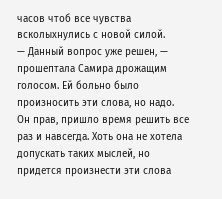часов чтоб все чувства всколыхнулись с новой силой.
— Данный вопрос уже решен, — прошептала Самира дрожащим голосом. Ей больно было произносить эти слова, но надо. Он прав, пришло время решить все раз и навсегда. Хоть она не хотела допускать таких мыслей, но придется произнести эти слова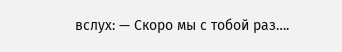вслух: — Скоро мы с тобой раз….